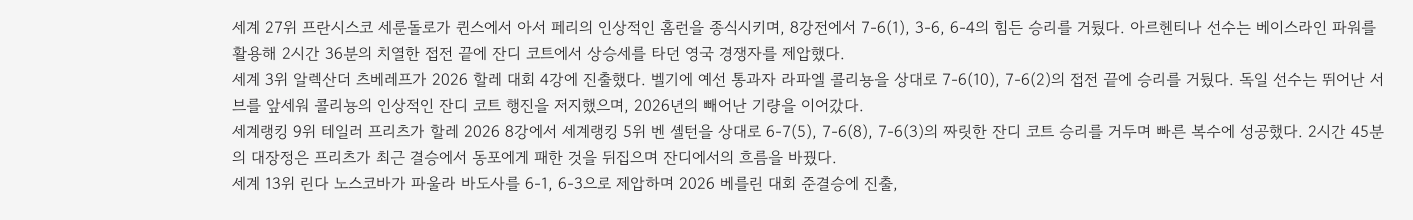세계 27위 프란시스코 세룬돌로가 퀸스에서 아서 페리의 인상적인 홈런을 종식시키며, 8강전에서 7-6(1), 3-6, 6-4의 힘든 승리를 거뒀다. 아르헨티나 선수는 베이스라인 파워를 활용해 2시간 36분의 치열한 접전 끝에 잔디 코트에서 상승세를 타던 영국 경쟁자를 제압했다.
세계 3위 알렉산더 츠베레프가 2026 할레 대회 4강에 진출했다. 벨기에 예선 통과자 라파엘 콜리뇽을 상대로 7-6(10), 7-6(2)의 접전 끝에 승리를 거뒀다. 독일 선수는 뛰어난 서브를 앞세워 콜리뇽의 인상적인 잔디 코트 행진을 저지했으며, 2026년의 빼어난 기량을 이어갔다.
세계랭킹 9위 테일러 프리츠가 할레 2026 8강에서 세계랭킹 5위 벤 셸턴을 상대로 6-7(5), 7-6(8), 7-6(3)의 짜릿한 잔디 코트 승리를 거두며 빠른 복수에 성공했다. 2시간 45분의 대장정은 프리츠가 최근 결승에서 동포에게 패한 것을 뒤집으며 잔디에서의 흐름을 바꿨다.
세계 13위 린다 노스코바가 파울라 바도사를 6-1, 6-3으로 제압하며 2026 베를린 대회 준결승에 진출,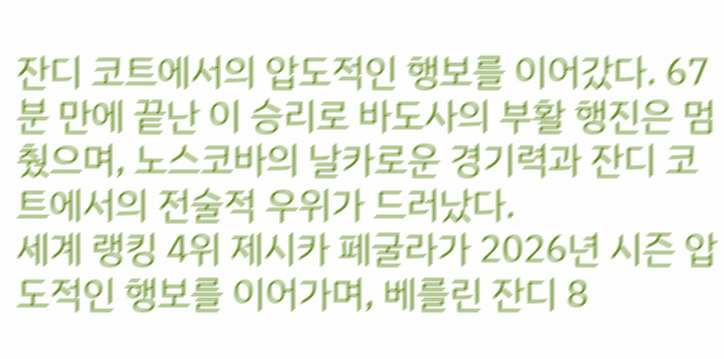잔디 코트에서의 압도적인 행보를 이어갔다. 67분 만에 끝난 이 승리로 바도사의 부활 행진은 멈췄으며, 노스코바의 날카로운 경기력과 잔디 코트에서의 전술적 우위가 드러났다.
세계 랭킹 4위 제시카 페굴라가 2026년 시즌 압도적인 행보를 이어가며, 베를린 잔디 8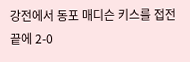강전에서 동포 매디슨 키스를 접전 끝에 2-0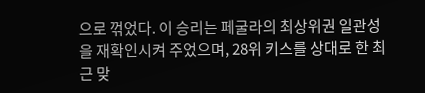으로 꺾었다. 이 승리는 페굴라의 최상위권 일관성을 재확인시켜 주었으며, 28위 키스를 상대로 한 최근 맞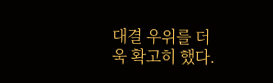대결 우위를 더욱 확고히 했다.